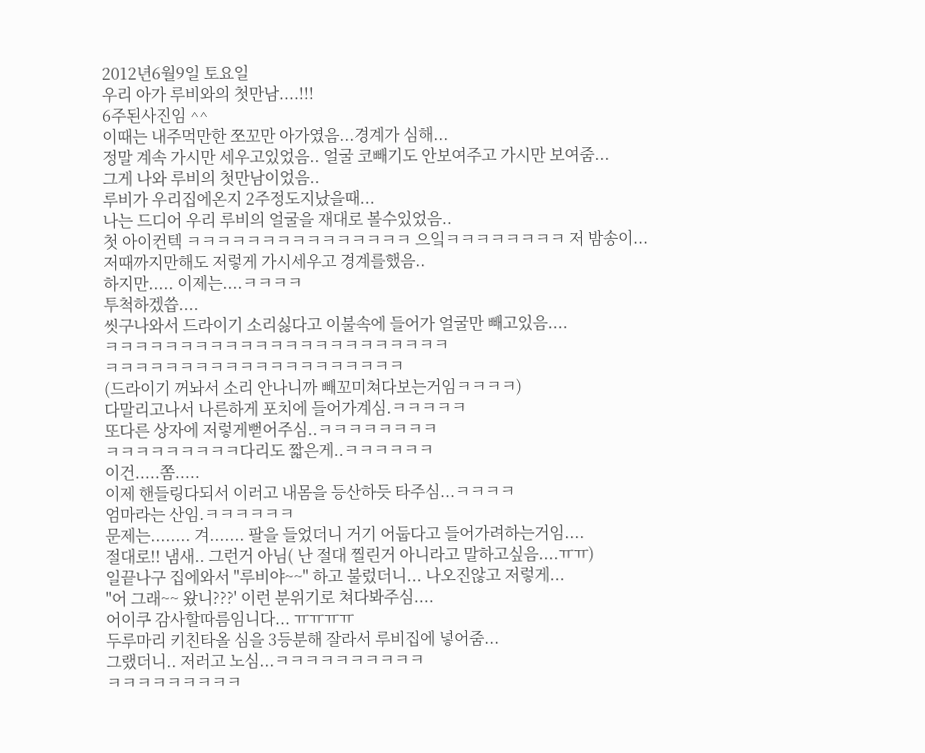2012년6월9일 토요일
우리 아가 루비와의 첫만남....!!!
6주된사진임 ^^
이때는 내주먹만한 쪼꼬만 아가였음...경계가 심해...
정말 계속 가시만 세우고있었음.. 얼굴 코빼기도 안보여주고 가시만 보여줌...
그게 나와 루비의 첫만남이었음..
루비가 우리집에온지 2주정도지났을때...
나는 드디어 우리 루비의 얼굴을 재대로 볼수있었음..
첫 아이컨텍 ㅋㅋㅋㅋㅋㅋㅋㅋㅋㅋㅋㅋㅋㅋㅋ 으잌ㅋㅋㅋㅋㅋㅋㅋㅋ 저 밤송이...
저때까지만해도 저렇게 가시세우고 경계를했음..
하지만..... 이제는....ㅋㅋㅋㅋ
투척하겠씁....
씻구나와서 드라이기 소리싫다고 이불속에 들어가 얼굴만 빼고있음....
ㅋㅋㅋㅋㅋㅋㅋㅋㅋㅋㅋㅋㅋㅋㅋㅋㅋㅋㅋㅋㅋㅋㅋ
ㅋㅋㅋㅋㅋㅋㅋㅋㅋㅋㅋㅋㅋㅋㅋㅋㅋㅋㅋㅋ
(드라이기 꺼놔서 소리 안나니까 빼꼬미쳐다보는거임ㅋㅋㅋㅋ)
다말리고나서 나른하게 포치에 들어가계심.ㅋㅋㅋㅋㅋ
또다른 상자에 저렇게뻗어주심..ㅋㅋㅋㅋㅋㅋㅋㅋ
ㅋㅋㅋㅋㅋㅋㅋㅋㅋ다리도 짧은게..ㅋㅋㅋㅋㅋㅋ
이건.....쫌.....
이제 핸들링다되서 이러고 내몸을 등산하듯 타주심...ㅋㅋㅋㅋ
엄마라는 산임.ㅋㅋㅋㅋㅋㅋ
문제는........ 겨....... 팔을 들었더니 거기 어둡다고 들어가려하는거임....
절대로!! 냄새.. 그런거 아님( 난 절대 찔린거 아니라고 말하고싶음....ㅠㅠ)
일끝나구 집에와서 "루비야~~" 하고 불렀더니... 나오진않고 저렇게...
"어 그래~~ 왔니???' 이런 분위기로 쳐다봐주심....
어이쿠 감사할따름임니다... ㅠㅠㅠㅠ
두루마리 키친타올 심을 3등분해 잘라서 루비집에 넣어줌...
그랬더니.. 저러고 노심...ㅋㅋㅋㅋㅋㅋㅋㅋㅋㅋ
ㅋㅋㅋㅋㅋㅋㅋㅋㅋ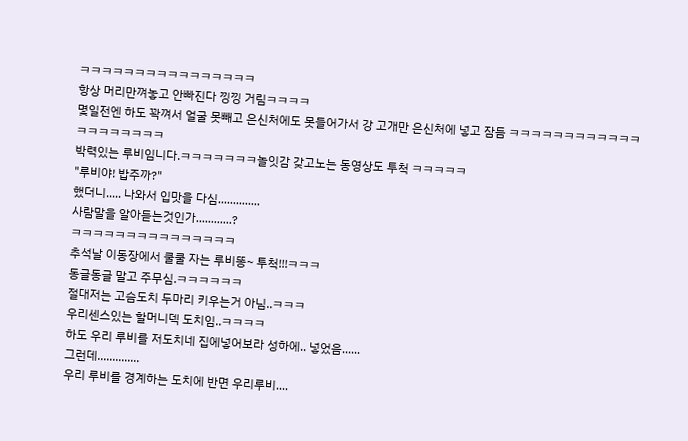ㅋㅋㅋㅋㅋㅋㅋㅋㅋㅋㅋㅋㅋㅋㅋㅋ
항상 머리만껴놓고 안빠진다 낑낑 거림ㅋㅋㅋㅋ
몇일전엔 하도 꽉껴서 얼굴 못빼고 은신처에도 못들어가서 강 고개만 은신처에 넣고 잠듬 ㅋㅋㅋㅋㅋㅋㅋㅋㅋㅋㅋㅋㅋㅋㅋㅋㅋㅋㅋㅋ
박력있는 루비임니다.ㅋㅋㅋㅋㅋㅋㅋ놀잇감 갖고노는 동영상도 투척 ㅋㅋㅋㅋㅋ
"루비야! 밥주까?"
했더니..... 나와서 입맛을 다심..............
사람말을 알아듣는것인가............?
ㅋㅋㅋㅋㅋㅋㅋㅋㅋㅋㅋㅋㅋㅋㅋ
추석날 이동장에서 쿨쿨 자는 루비똥~ 투척!!!ㅋㅋㅋ
동글동글 말고 주무심.ㅋㅋㅋㅋㅋㅋ
절대저는 고슴도치 두마리 키우는거 아님..ㅋㅋㅋ
우리센스있는 할머니덱 도치임..ㅋㅋㅋㅋ
하도 우리 루비를 저도치네 집에넣어보라 성하에.. 넣었음......
그런데..............
우리 루비를 경계하는 도치에 반면 우리루비....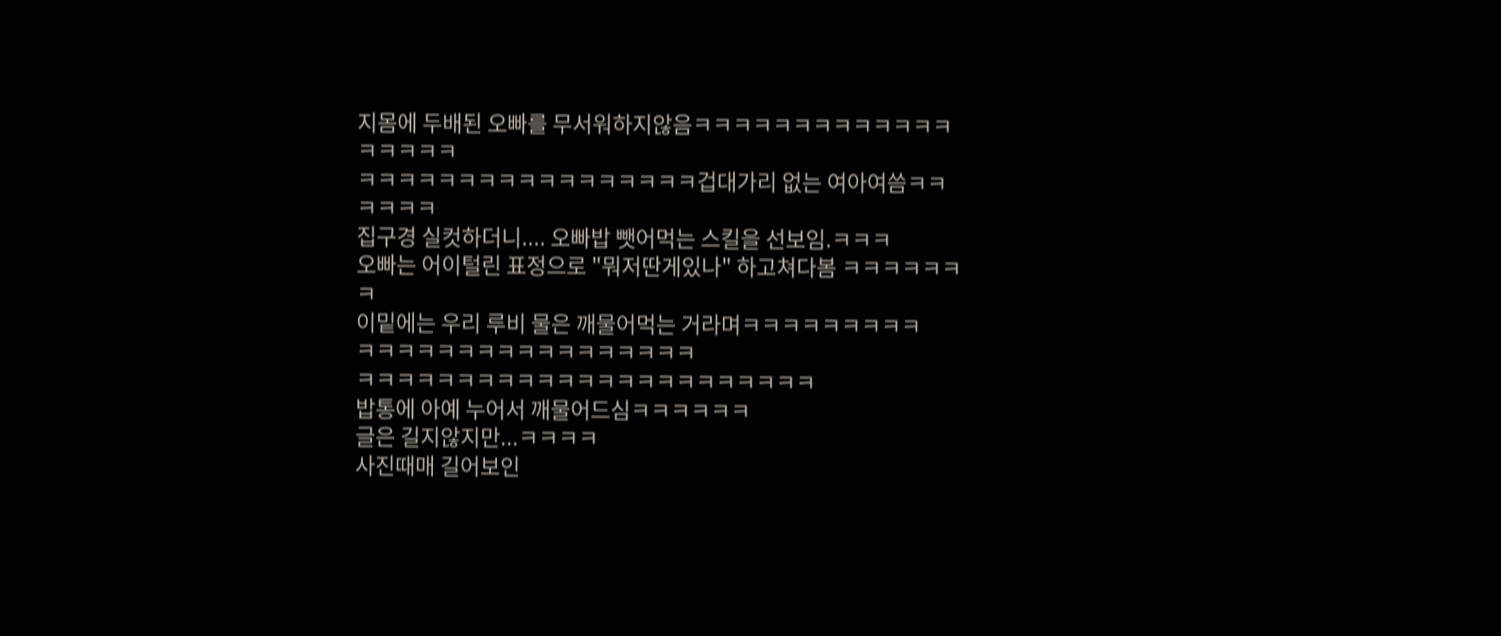지몸에 두배된 오빠를 무서워하지않음ㅋㅋㅋㅋㅋㅋㅋㅋㅋㅋㅋㅋㅋㅋㅋㅋㅋㅋ
ㅋㅋㅋㅋㅋㅋㅋㅋㅋㅋㅋㅋㅋㅋㅋㅋㅋ겁대가리 없는 여아여씀ㅋㅋㅋㅋㅋㅋ
집구경 실컷하더니.... 오빠밥 뺏어먹는 스킬을 선보임.ㅋㅋㅋ
오빠는 어이털린 표정으로 "뭐저딴게있나" 하고쳐다봄 ㅋㅋㅋㅋㅋㅋㅋ
이밑에는 우리 루비 물은 깨물어먹는 거라며ㅋㅋㅋㅋㅋㅋㅋㅋㅋ
ㅋㅋㅋㅋㅋㅋㅋㅋㅋㅋㅋㅋㅋㅋㅋㅋㅋ
ㅋㅋㅋㅋㅋㅋㅋㅋㅋㅋㅋㅋㅋㅋㅋㅋㅋㅋㅋㅋㅋㅋㅋ
밥통에 아예 누어서 깨물어드심ㅋㅋㅋㅋㅋㅋ
글은 길지않지만...ㅋㅋㅋㅋ
사진때매 길어보인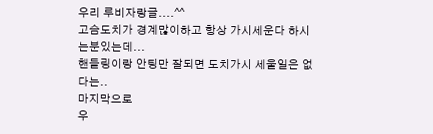우리 루비자랑글....^^
고슴도치가 경계많이하고 항상 가시세운다 하시는분있는데...
핸들링이랑 안팅만 잘되면 도치가시 세울일은 없다는..
마지막으로
우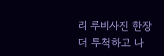리 루비사진 한장더 투척하고 나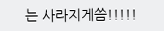는 사라지게씀!!!!!